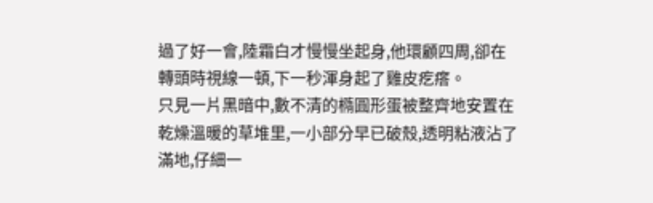過了好一會,陸霜白才慢慢坐起身,他環顧四周,卻在轉頭時視線一頓,下一秒渾身起了雞皮疙瘩。
只見一片黑暗中,數不清的橢圓形蛋被整齊地安置在乾燥溫暖的草堆里,一小部分早已破殼,透明粘液沾了滿地,仔細一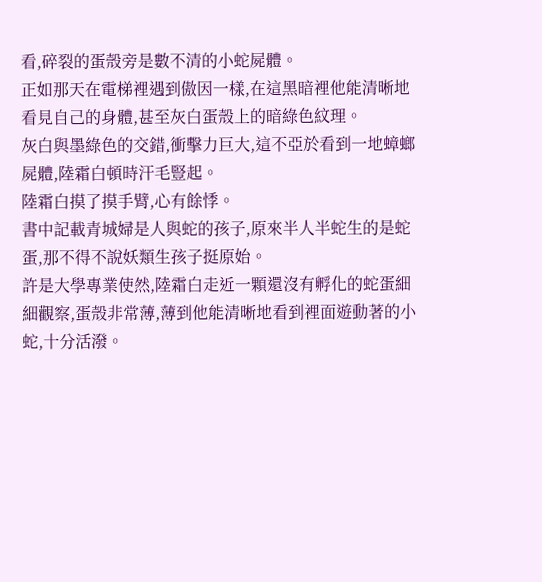看,碎裂的蛋殼旁是數不清的小蛇屍體。
正如那天在電梯裡遇到傲因一樣,在這黑暗裡他能清晰地看見自己的身體,甚至灰白蛋殼上的暗綠色紋理。
灰白與墨綠色的交錯,衝擊力巨大,這不亞於看到一地蟑螂屍體,陸霜白頓時汗毛豎起。
陸霜白摸了摸手臂,心有餘悸。
書中記載青城婦是人與蛇的孩子,原來半人半蛇生的是蛇蛋,那不得不說妖類生孩子挺原始。
許是大學專業使然,陸霜白走近一顆還沒有孵化的蛇蛋細細觀察,蛋殼非常薄,薄到他能清晰地看到裡面遊動著的小蛇,十分活潑。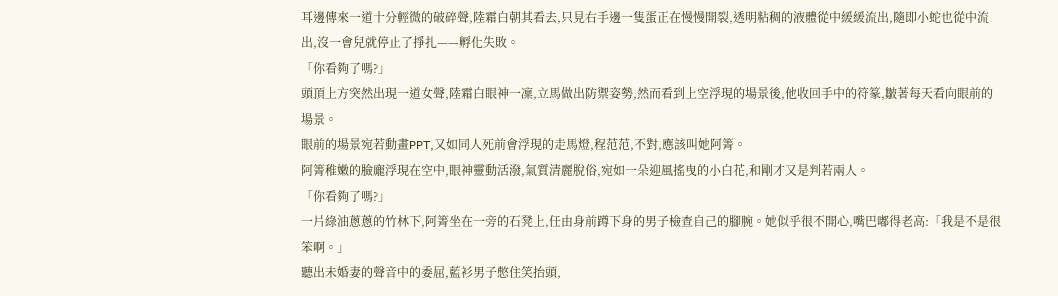耳邊傳來一道十分輕微的破碎聲,陸霜白朝其看去,只見右手邊一隻蛋正在慢慢開裂,透明粘稠的液體從中緩緩流出,隨即小蛇也從中流出,沒一會兒就停止了掙扎——孵化失敗。
「你看夠了嗎?」
頭頂上方突然出現一道女聲,陸霜白眼神一凜,立馬做出防禦姿勢,然而看到上空浮現的場景後,他收回手中的符篆,皺著每天看向眼前的場景。
眼前的場景宛若動畫PPT,又如同人死前會浮現的走馬燈,程范范,不對,應該叫她阿箐。
阿箐稚嫩的臉龐浮現在空中,眼神靈動活潑,氣質清麗脫俗,宛如一朵迎風搖曳的小白花,和剛才又是判若兩人。
「你看夠了嗎?」
一片綠油蔥蔥的竹林下,阿箐坐在一旁的石凳上,任由身前蹲下身的男子檢查自己的腳腕。她似乎很不開心,嘴巴嘟得老高:「我是不是很笨啊。」
聽出未婚妻的聲音中的委屈,藍衫男子憋住笑抬頭,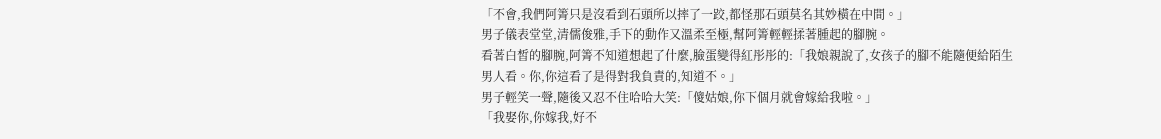「不會,我們阿箐只是沒看到石頭所以摔了一跤,都怪那石頭莫名其妙橫在中間。」
男子儀表堂堂,清儒俊雅,手下的動作又溫柔至極,幫阿箐輕輕揉著腫起的腳腕。
看著白皙的腳腕,阿箐不知道想起了什麼,臉蛋變得紅彤彤的:「我娘親說了,女孩子的腳不能隨便給陌生男人看。你,你這看了是得對我負責的,知道不。」
男子輕笑一聲,隨後又忍不住哈哈大笑:「傻姑娘,你下個月就會嫁給我啦。」
「我娶你,你嫁我,好不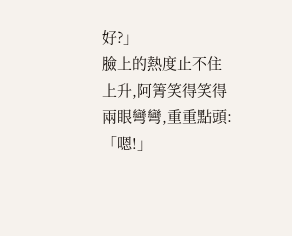好?」
臉上的熱度止不住上升,阿箐笑得笑得兩眼彎彎,重重點頭:「嗯!」